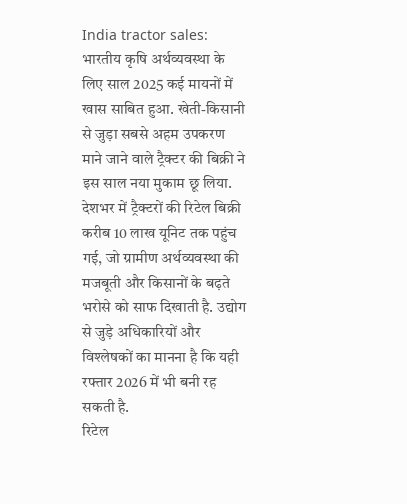India tractor sales: भारतीय कृषि अर्थव्यवस्था के लिए साल 2025 कई मायनों में खास साबित हुआ. खेती-किसानी से जुड़ा सबसे अहम उपकरण माने जाने वाले ट्रैक्टर की बिक्री ने इस साल नया मुकाम छू लिया. देशभर में ट्रैक्टरों की रिटेल बिक्री करीब 10 लाख यूनिट तक पहुंच गई, जो ग्रामीण अर्थव्यवस्था की मजबूती और किसानों के बढ़ते भरोसे को साफ दिखाती है. उद्योग से जुड़े अधिकारियों और विश्लेषकों का मानना है कि यही रफ्तार 2026 में भी बनी रह सकती है.
रिटेल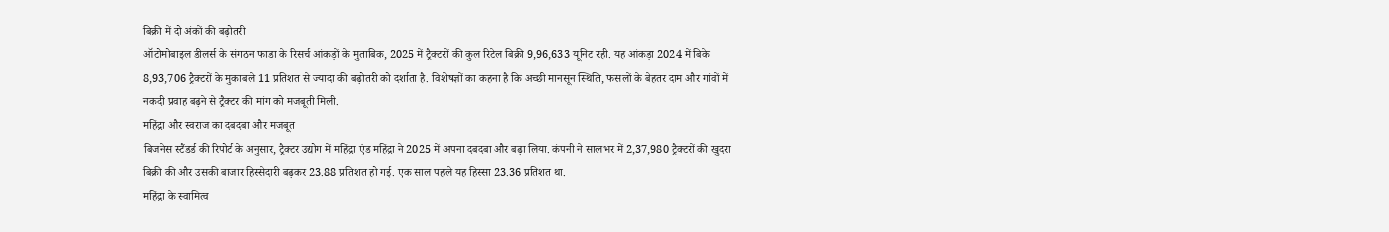बिक्री में दो अंकों की बढ़ोतरी
ऑटोमोबाइल डीलर्स के संगठन फाडा के रिसर्च आंकड़ों के मुताबिक, 2025 में ट्रैक्टरों की कुल रिटेल बिक्री 9,96,633 यूनिट रही. यह आंकड़ा 2024 में बिके 8,93,706 ट्रैक्टरों के मुकाबले 11 प्रतिशत से ज्यादा की बढ़ोतरी को दर्शाता है. विशेषज्ञों का कहना है कि अच्छी मानसून स्थिति, फसलों के बेहतर दाम और गांवों में नकदी प्रवाह बढ़ने से ट्रैक्टर की मांग को मजबूती मिली.
महिंद्रा और स्वराज का दबदबा और मजबूत
बिजनेस स्टैंडर्ड की रिपोर्ट के अनुसार, ट्रैक्टर उद्योग में महिंद्रा एंड महिंद्रा ने 2025 में अपना दबदबा और बढ़ा लिया. कंपनी ने सालभर में 2,37,980 ट्रैक्टरों की खुदरा बिक्री की और उसकी बाजार हिस्सेदारी बढ़कर 23.88 प्रतिशत हो गई. एक साल पहले यह हिस्सा 23.36 प्रतिशत था.
महिंद्रा के स्वामित्व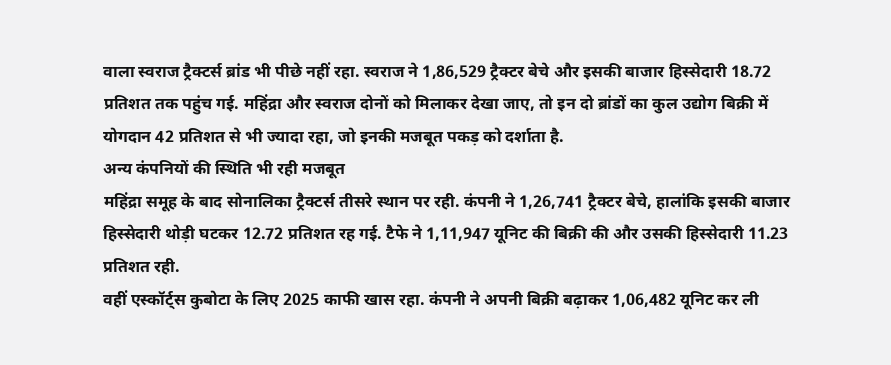वाला स्वराज ट्रैक्टर्स ब्रांड भी पीछे नहीं रहा. स्वराज ने 1,86,529 ट्रैक्टर बेचे और इसकी बाजार हिस्सेदारी 18.72 प्रतिशत तक पहुंच गई. महिंद्रा और स्वराज दोनों को मिलाकर देखा जाए, तो इन दो ब्रांडों का कुल उद्योग बिक्री में योगदान 42 प्रतिशत से भी ज्यादा रहा, जो इनकी मजबूत पकड़ को दर्शाता है.
अन्य कंपनियों की स्थिति भी रही मजबूत
महिंद्रा समूह के बाद सोनालिका ट्रैक्टर्स तीसरे स्थान पर रही. कंपनी ने 1,26,741 ट्रैक्टर बेचे, हालांकि इसकी बाजार हिस्सेदारी थोड़ी घटकर 12.72 प्रतिशत रह गई. टैफे ने 1,11,947 यूनिट की बिक्री की और उसकी हिस्सेदारी 11.23 प्रतिशत रही.
वहीं एस्कॉर्ट्स कुबोटा के लिए 2025 काफी खास रहा. कंपनी ने अपनी बिक्री बढ़ाकर 1,06,482 यूनिट कर ली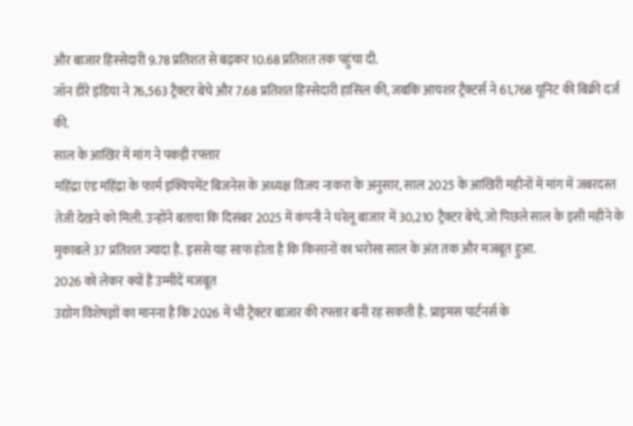और बाजार हिस्सेदारी 9.78 प्रतिशत से बढ़कर 10.68 प्रतिशत तक पहुंचा दी.
जॉन डीरे इंडिया ने 76,563 ट्रैक्टर बेचे और 7.68 प्रतिशत हिस्सेदारी हासिल की, जबकि आयशर ट्रैक्टर्स ने 61,768 यूनिट की बिक्री दर्ज की.
साल के आखिर में मांग ने पकड़ी रफ्तार
महिंद्रा एंड महिंद्रा के फार्म इक्विपमेंट बिजनेस के अध्यक्ष विजय नाकरा के अनुसार, साल 2025 के आखिरी महीनों में मांग में जबरदस्त तेजी देखने को मिली. उन्होंने बताया कि दिसंबर 2025 में कंपनी ने घरेलू बाजार में 30,210 ट्रैक्टर बेचे, जो पिछले साल के इसी महीने के मुकाबले 37 प्रतिशत ज्यादा है. इससे यह साफ होता है कि किसानों का भरोसा साल के अंत तक और मजबूत हुआ.
2026 को लेकर क्यों हैं उम्मीदें मजबूत
उद्योग विशेषज्ञों का मानना है कि 2026 में भी ट्रैक्टर बाजार की रफ्तार बनी रह सकती है. प्राइमस पार्टनर्स के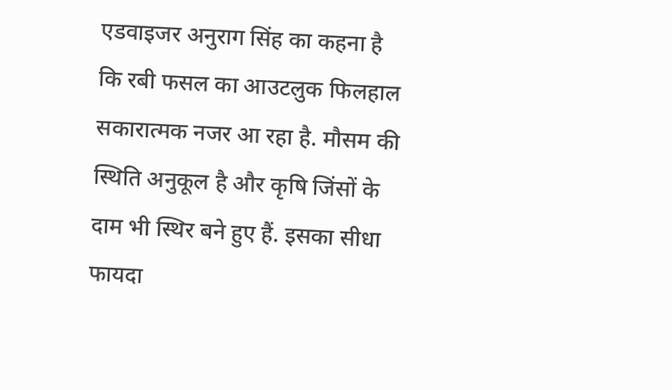एडवाइजर अनुराग सिंह का कहना है कि रबी फसल का आउटलुक फिलहाल सकारात्मक नजर आ रहा है. मौसम की स्थिति अनुकूल है और कृषि जिंसों के दाम भी स्थिर बने हुए हैं. इसका सीधा फायदा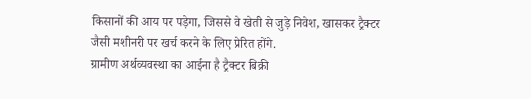किसानों की आय पर पड़ेगा, जिससे वे खेती से जुड़े निवेश, खासकर ट्रैक्टर जैसी मशीनरी पर खर्च करने के लिए प्रेरित होंगे.
ग्रामीण अर्थव्यवस्था का आईना है ट्रैक्टर बिक्री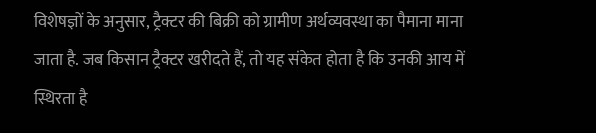विशेषज्ञों के अनुसार, ट्रैक्टर की बिक्री को ग्रामीण अर्थव्यवस्था का पैमाना माना जाता है. जब किसान ट्रैक्टर खरीदते हैं, तो यह संकेत होता है कि उनकी आय में स्थिरता है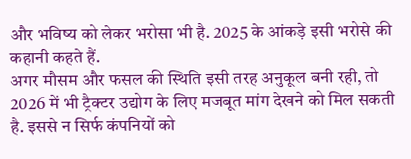और भविष्य को लेकर भरोसा भी है. 2025 के आंकड़े इसी भरोसे की कहानी कहते हैं.
अगर मौसम और फसल की स्थिति इसी तरह अनुकूल बनी रही, तो 2026 में भी ट्रैक्टर उद्योग के लिए मजबूत मांग देखने को मिल सकती है. इससे न सिर्फ कंपनियों को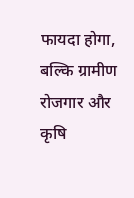फायदा होगा, बल्कि ग्रामीण रोजगार और कृषि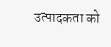उत्पादकता को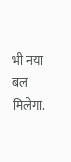भी नया बल मिलेगा.